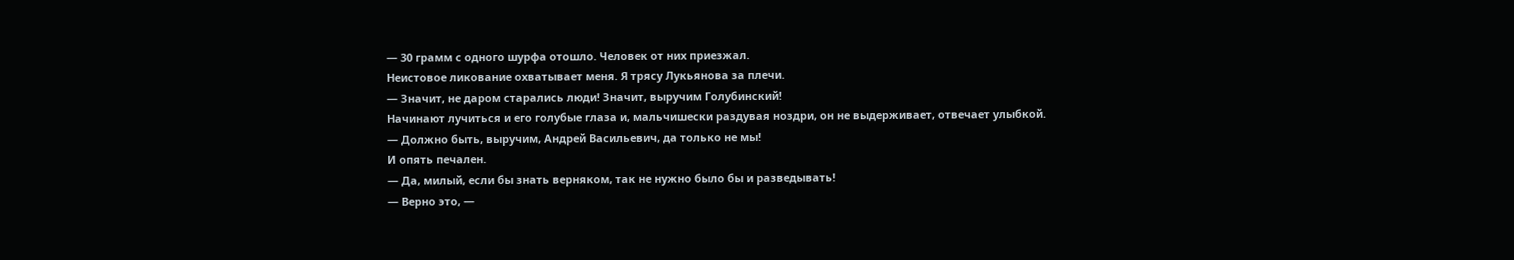— 30 грамм с одного шурфа отошло. Человек от них приезжал.
Неистовое ликование охватывает меня. Я трясу Лукьянова за плечи.
— Значит, не даром старались люди! Значит, выручим Голубинский!
Начинают лучиться и его голубые глаза и, мальчишески раздувая ноздри, он не выдерживает, отвечает улыбкой.
— Должно быть, выручим, Андрей Васильевич, да только не мы!
И опять печален.
— Да, милый, если бы знать верняком, так не нужно было бы и разведывать!
— Верно это, —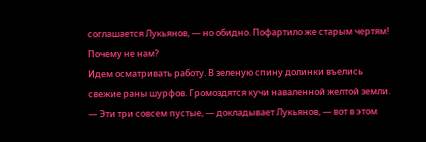соглашается Лукьянов, — но обидно. Пофартило же старым чертям! Почему не нам?
Идем осматривать работу. В зеленую спину долинки въелись свежие раны шурфов. Громоздятся кучи наваленной желтой земли.
— Эти три совсем пустые, — докладывает Лукьянов, — вот в этом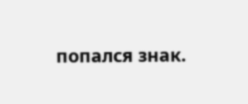попался знак.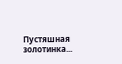Пустяшная золотинка...